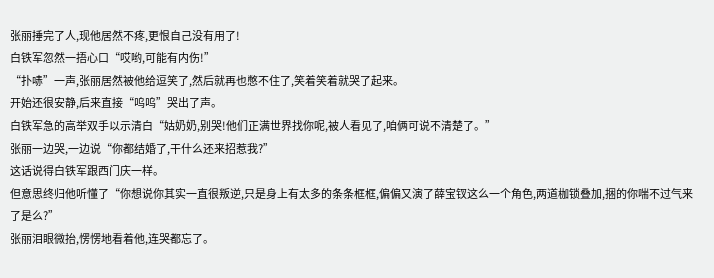张丽捶完了人,现他居然不疼,更恨自己没有用了!
白铁军忽然一捂心口“哎哟,可能有内伤!”
“扑哧”一声,张丽居然被他给逗笑了,然后就再也憋不住了,笑着笑着就哭了起来。
开始还很安静,后来直接“呜呜”哭出了声。
白铁军急的高举双手以示清白“姑奶奶,别哭!他们正满世界找你呢,被人看见了,咱俩可说不清楚了。”
张丽一边哭,一边说“你都结婚了,干什么还来招惹我?”
这话说得白铁军跟西门庆一样。
但意思终归他听懂了“你想说你其实一直很叛逆,只是身上有太多的条条框框,偏偏又演了薛宝钗这么一个角色,两道枷锁叠加,捆的你喘不过气来了是么?”
张丽泪眼微抬,愣愣地看着他,连哭都忘了。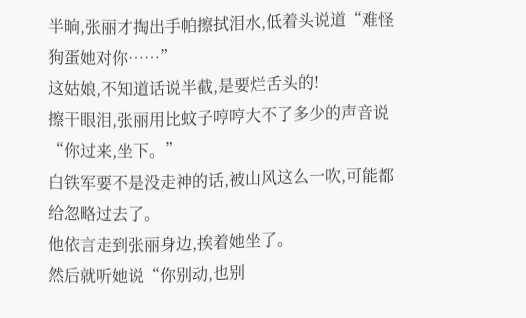半晌,张丽才掏出手帕擦拭泪水,低着头说道“难怪狗蛋她对你……”
这姑娘,不知道话说半截,是要烂舌头的!
擦干眼泪,张丽用比蚊子哼哼大不了多少的声音说“你过来,坐下。”
白铁军要不是没走神的话,被山风这么一吹,可能都给忽略过去了。
他依言走到张丽身边,挨着她坐了。
然后就听她说“你别动,也别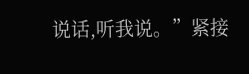说话,听我说。”紧接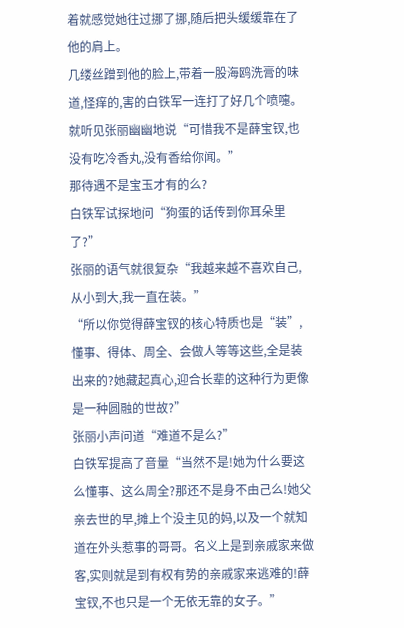着就感觉她往过挪了挪,随后把头缓缓靠在了他的肩上。
几缕丝蹭到他的脸上,带着一股海鸥洗膏的味道,怪痒的,害的白铁军一连打了好几个喷嚏。
就听见张丽幽幽地说“可惜我不是薛宝钗,也没有吃冷香丸,没有香给你闻。”
那待遇不是宝玉才有的么?
白铁军试探地问“狗蛋的话传到你耳朵里了?”
张丽的语气就很复杂“我越来越不喜欢自己,从小到大,我一直在装。”
“所以你觉得薛宝钗的核心特质也是“装”,懂事、得体、周全、会做人等等这些,全是装出来的?她藏起真心,迎合长辈的这种行为更像是一种圆融的世故?”
张丽小声问道“难道不是么?”
白铁军提高了音量“当然不是!她为什么要这么懂事、这么周全?那还不是身不由己么!她父亲去世的早,摊上个没主见的妈,以及一个就知道在外头惹事的哥哥。名义上是到亲戚家来做客,实则就是到有权有势的亲戚家来逃难的!薛宝钗,不也只是一个无依无靠的女子。”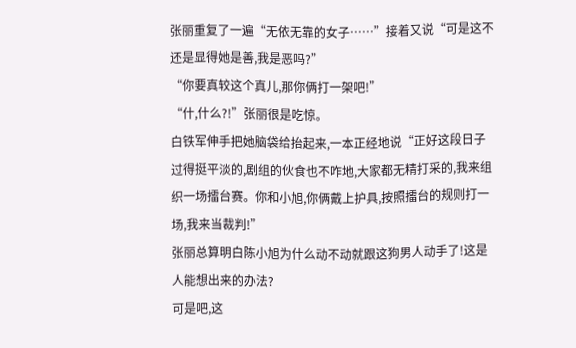张丽重复了一遍“无依无靠的女子……”接着又说“可是这不还是显得她是善,我是恶吗?”
“你要真较这个真儿,那你俩打一架吧!”
“什,什么?!”张丽很是吃惊。
白铁军伸手把她脑袋给抬起来,一本正经地说“正好这段日子过得挺平淡的,剧组的伙食也不咋地,大家都无精打采的,我来组织一场擂台赛。你和小旭,你俩戴上护具,按照擂台的规则打一场,我来当裁判!”
张丽总算明白陈小旭为什么动不动就跟这狗男人动手了!这是人能想出来的办法?
可是吧,这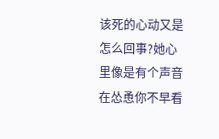该死的心动又是怎么回事?她心里像是有个声音在怂恿你不早看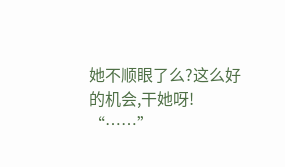她不顺眼了么?这么好的机会,干她呀!
“……”